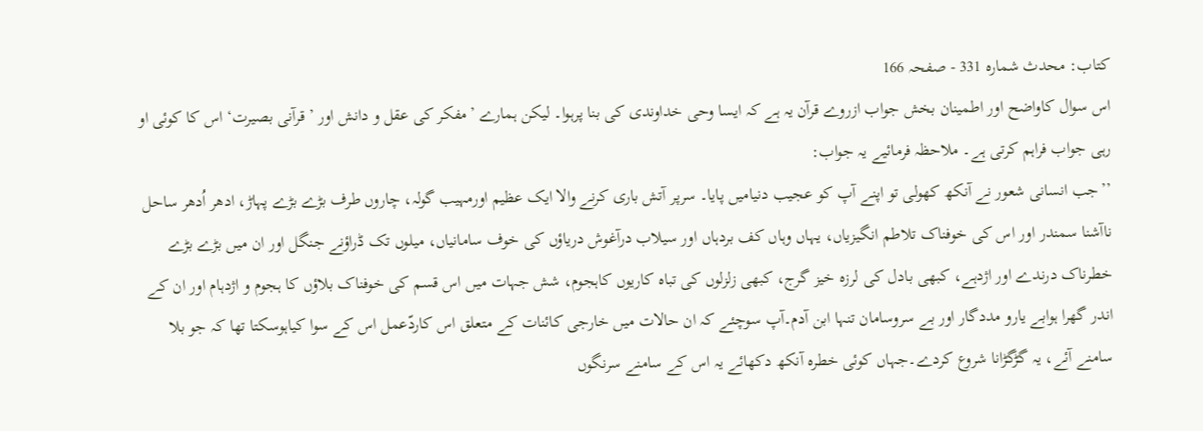کتاب: محدث شمارہ 331 - صفحہ 166
اس سوال کاواضح اور اطمینان بخش جواب ازروے قرآن یہ ہے کہ ایسا وحی خداوندی کی بنا پرہوا۔ لیکن ہمارے ’مفکر کی عقل و دانش اور ’قرآنی بصیرت‘ اس کا کوئی او رہی جواب فراہم کرتی ہے۔ ملاحظہ فرمائیے یہ جواب:
’’جب انسانی شعور نے آنکھ کھولی تو اپنے آپ کو عجیب دنیامیں پایا۔ سرپر آتش باری کرنے والا ایک عظیم اورمہیب گولہ، چاروں طرف بڑے بڑے پہاڑ، ادھر اُدھر ساحل ناآشنا سمندر اور اس کی خوفناک تلاطم انگیزیاں، یہاں وہاں کف بردہاں اور سیلاب درآغوش دریاؤں کی خوف سامانیاں، میلوں تک ڈراؤنے جنگل اور ان میں بڑے بڑے خطرناک درندے اور اژدہے، کبھی بادل کی لرزہ خیز گرج، کبھی زلزلوں کی تباہ کاریوں کاہجوم، شش جہات میں اس قسم کی خوفناک بلاؤں کا ہجوم و اژدہام اور ان کے اندر گھرا ہوابے یارو مددگار اور بے سروسامان تنہا ابن آدم۔آپ سوچئے کہ ان حالات میں خارجی کائنات کے متعلق اس کاردّعمل اس کے سوا کیاہوسکتا تھا کہ جو بلا سامنے آئے، یہ گڑگڑانا شروع کردے۔جہاں کوئی خطرہ آنکھ دکھائے یہ اس کے سامنے سرنگوں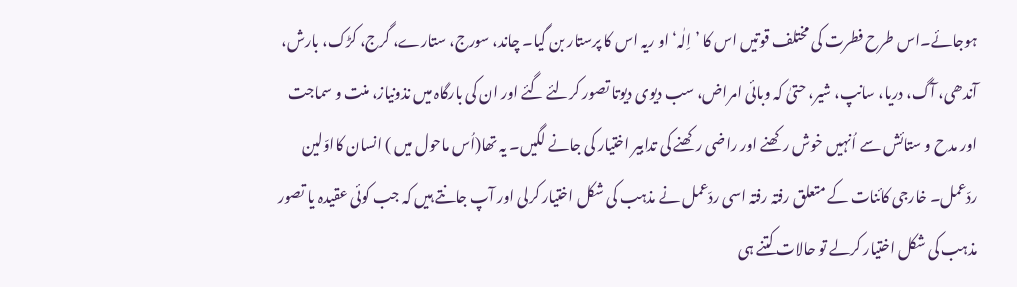ہوجائے۔اس طرح فطرت کی مختلف قوتیں اس کا ’اِلٰہ‘ او ریہ اس کا پرستار بن گیا۔ چاند، سورج، ستارے، گرج، کڑک، بارش، آندھی، آگ، دریا، سانپ، شیر، حتیٰ کہ وبائی امراض، سب دیوی دیوتا تصور کرلئے گئے اور ان کی بارگاہ میں نذونیاز، منت و سماجت اور مدح و ستائش سے اُنہیں خوش رکھنے اور راضی رکھنے کی تدابیر اختیار کی جانے لگیں۔ یہ تھا(اُس ماحول میں ) انسان کااوّلین ردّعمل۔ خارجی کائنات کے متعلق رفتہ رفتہ اسی ردّعمل نے مذہب کی شکل اختیار کرلی اور آپ جانتے ہیں کہ جب کوئی عقیدہ یا تصور مذہب کی شکل اختیار کرلے تو حالات کتنے ہی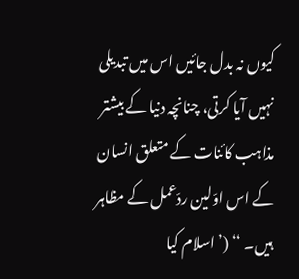کیوں نہ بدل جائیں اس میں تبدیلی نہیں آیا کرتی، چنانچہ دنیا کے بیشتر مذاہب کائنات کے متعلق انسان کے اس اوّلین ردّعمل کے مظاہر ہیں۔ ‘‘ (’اسلام کیا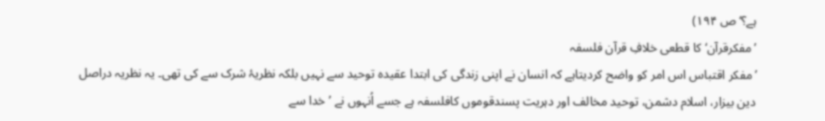ہے؟‘ ص ۱۹۴)
’مفکرقرآن‘ کا قطعی خلافِ قرآن فلسفہ
’مفکر اقتباس اس امر کو واضح کردیتاہے کہ انسان نے اپنی زندگی کی ابتدا عقیدہ توحید سے نہیں بلکہ نظریۂ شرک سے کی تھی۔ یہ نظریہ دراصل دین بیزار، اسلام دشمن، توحید مخالف اور دہریت پسندقوموں کافلسفہ ہے جسے اُنہوں نے ’خدا سے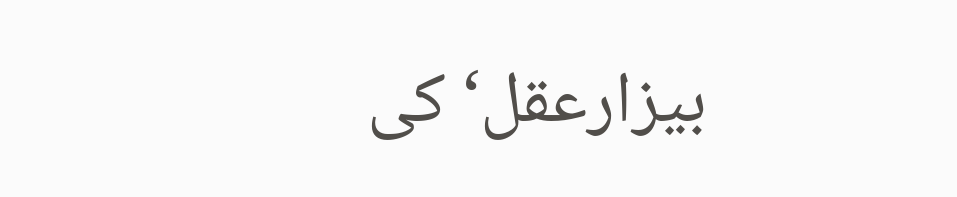بیزارعقل‘ کی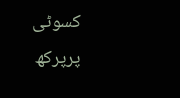کسوٹی پرپرکھ